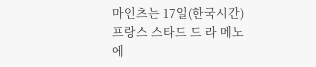마인츠는 17일(한국시간) 프랑스 스타드 드 라 메노에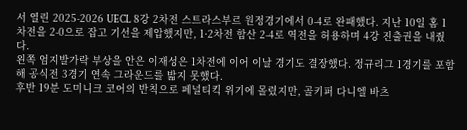서 열린 2025-2026 UECL 8강 2차전 스트라스부르 원정경기에서 0-4로 완패했다. 지난 10일 홈 1차전을 2-0으로 잡고 기선을 제압했지만, 1·2차전 합산 2-4로 역전을 허용하며 4강 진출권을 내줬다.
왼쪽 엄지발가락 부상을 안은 이재성은 1차전에 이어 이날 경기도 결장했다. 정규리그 1경기를 포함해 공식전 3경기 연속 그라운드를 밟지 못했다.
후반 19분 도미니크 코어의 반칙으로 페널티킥 위기에 몰렸지만, 골키퍼 다니엘 바츠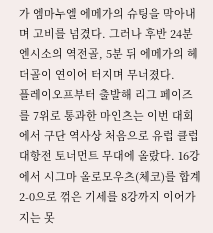가 엠마누엘 에메가의 슈팅을 막아내며 고비를 넘겼다. 그러나 후반 24분 엔시소의 역전골, 5분 뒤 에메가의 헤더골이 연이어 터지며 무너졌다.
플레이오프부터 출발해 리그 페이즈를 7위로 통과한 마인츠는 이번 대회에서 구단 역사상 처음으로 유럽 클럽대항전 토너먼트 무대에 올랐다. 16강에서 시그마 올로모우츠(체코)를 합계 2-0으로 꺾은 기세를 8강까지 이어가지는 못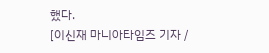했다.
[이신재 마니아타임즈 기자 /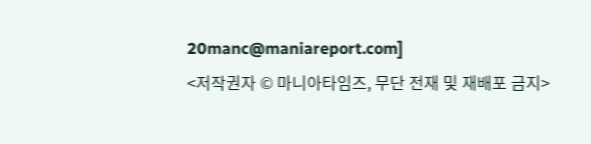20manc@maniareport.com]
<저작권자 © 마니아타임즈, 무단 전재 및 재배포 금지>